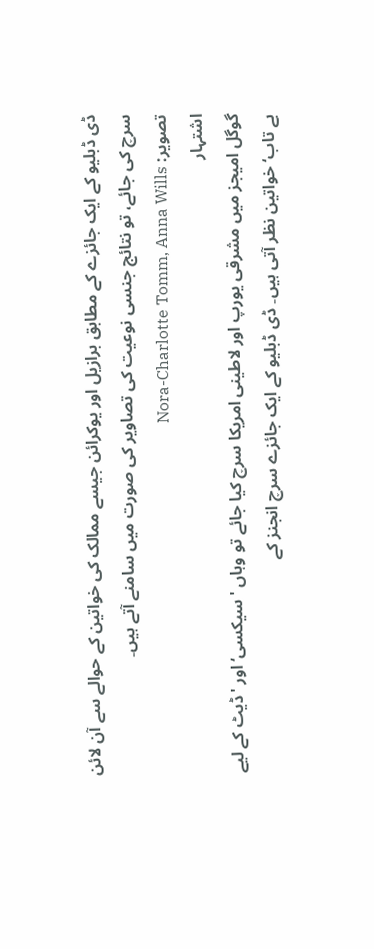ڈی ڈبلیو کے ایک جائزے کے مطابق برازیل اور یوکرائن جیسے ممالک کی خواتین کے حوالے سے آن لائن سرچ کی جائے، تو نتائج جنسی نوعیت کی تصاویر کی صورت میں سامنے آتے ہیں۔
تصویر: Nora-Charlotte Tomm, Anna Wills
اشتہار
گوگل امیجز میں مشرقی یورپ اور لاطینی امریکا سرچ کیا جائے تو وہاں 'سیکسی‘ اور 'ڈیٹ کے لیے بے تاب‘ خواتین نظر آتی ہیں۔ ڈی ڈبلیو کے ایک جائزے سرچ انجنز کے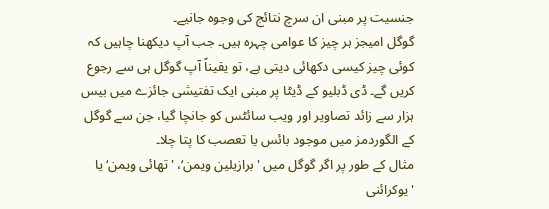جنسیت پر مبنی ان سرچ نتائج کی وجوہ جانیے۔
گوگل امیجز ہر چیز کا عوامی چہرہ ہیں۔ جب آپ دیکھنا چاہیں کہ کوئی چیز کیسی دکھائی دیتی ہے، تو یقیناً آپ گوگل ہی سے رجوع کریں گے۔ ڈی ڈبلیو کے ڈیٹا پر مبنی ایک تفتیشی جائزے میں بیس ہزار سے زائد تصاویر اور ویب سائٹس کو جانچا گیا، جن سے گوگل کے الگوردمز میں موجود بائس یا تعصب کا پتا چلا۔
مثال کے طور پر اگر گوگل میں 'برازیلین ویمن‘، 'تھائی ویمن‘ یا 'یوکرائنی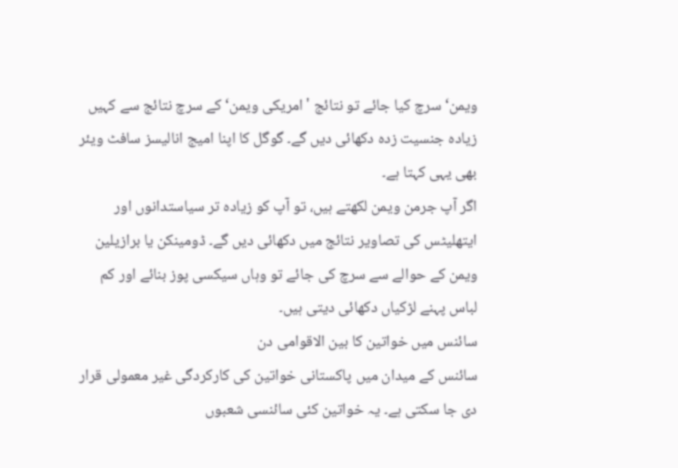ویمن‘ سرچ کیا جائے تو نتائج 'امریکی ویمن‘ کے سرچ نتائج سے کہیں زیادہ جنسیت زدہ دکھائی دیں گے۔ گوگل کا اپنا امیج انالیسز سافٹ ویئر بھی یہی کہتا ہے۔
اگر آپ جرمن ویمن لکھتے ہیں، تو آپ کو زیادہ تر سیاستدانوں اور ایتھلیٹس کی تصاویر نتائج میں دکھائی دیں گے۔ ڈومینکن یا برازیلین ویمن کے حوالے سے سرچ کی جائے تو وہاں سیکسی پوز بنائے اور کم لباس پہنے لڑکیاں دکھائی دیتی ہیں۔
سائنس میں خواتین کا بین الاقوامی دن
سائنس کے میدان میں پاکستانی خواتین کی کارکردگی غیر معمولی قرار دی جا سکتی ہے۔ یہ خواتین کئی سائنسی شعبوں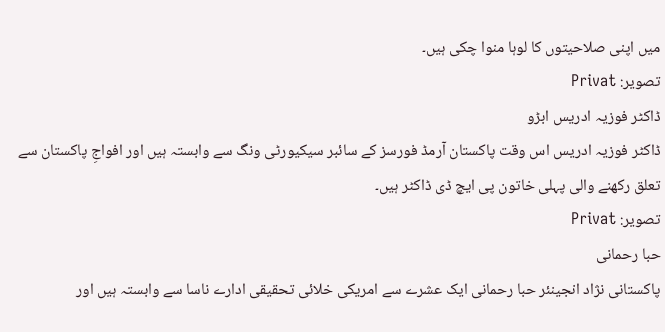میں اپنی صلاحیتوں کا لوہا منوا چکی ہیں۔
تصویر: Privat
ڈاکٹر فوزیہ ادریس ابڑو
ڈاکٹر فوزیہ ادریس اس وقت پاکستان آرمڈ فورسز کے سائبر سیکیورٹی ونگ سے وابستہ ہیں اور افواجِ پاکستان سے تعلق رکھنے والی پہلی خاتون پی ایچ ڈی ڈاکٹر ہیں۔
تصویر: Privat
حبا رحمانی
پاکستانی نژاد انجینئر حبا رحمانی ایک عشرے سے امریکی خلائی تحقیقی ادارے ناسا سے وابستہ ہیں اور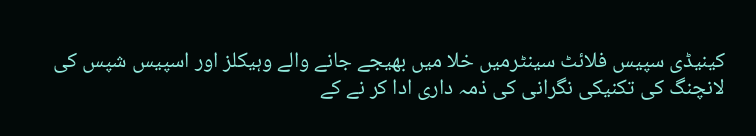کینیڈی سپیس فلائٹ سینٹرمیں خلا میں بھیجے جانے والے وہیکلز اور اسپیس شپس کی لانچنگ کی تکنیکی نگرانی کی ذمہ داری ادا کر نے کے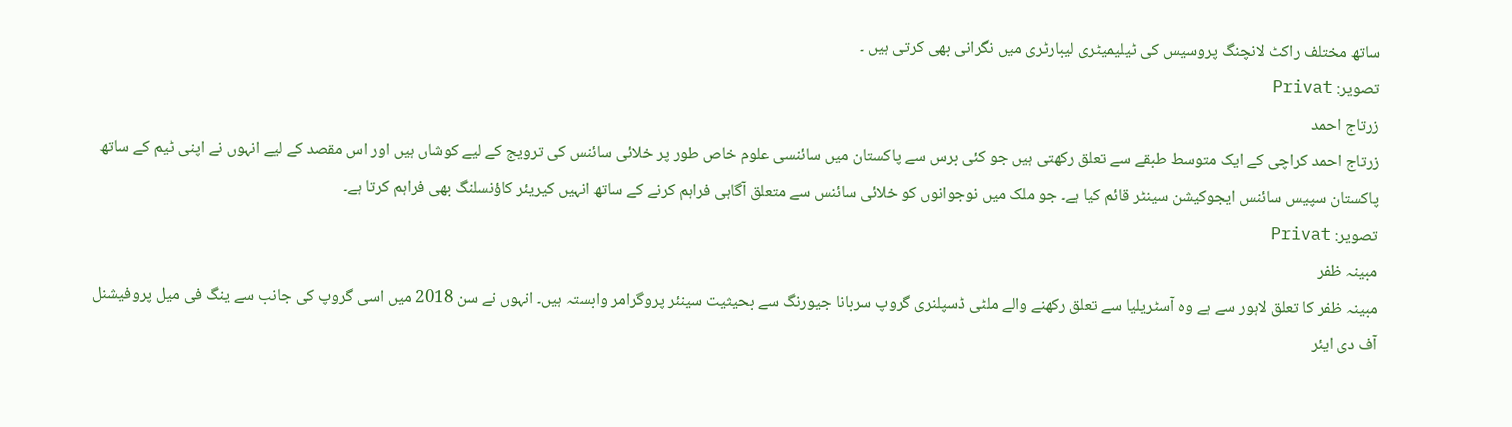ساتھ مختلف راکٹ لانچنگ پروسیس کی ٹیلیمیٹری لیبارٹری میں نگرانی بھی کرتی ہیں ۔
تصویر: Privat
زرتاج احمد
زرتاج احمد کراچی کے ایک متوسط طبقے سے تعلق رکھتی ہیں جو کئی برس سے پاکستان میں سائنسی علوم خاص طور پر خلائی سائنس کی ترویج کے لیے کوشاں ہیں اور اس مقصد کے لیے انہوں نے اپنی ٹیم کے ساتھ پاکستان سپیس سائنس ایجوکیشن سینٹر قائم کیا ہے۔ جو ملک میں نوجوانوں کو خلائی سائنس سے متعلق آگاہی فراہم کرنے کے ساتھ انہیں کیریئر کاؤنسلنگ بھی فراہم کرتا ہے۔
تصویر: Privat
مبینہ ظفر
مبینہ ظفر کا تعلق لاہور سے ہے وہ آسٹریلیا سے تعلق رکھنے والے ملٹی ڈسپلنری گروپ سربانا جیورنگ سے بحیثیت سینئر پروگرامر وابستہ ہیں۔ انہوں نے سن 2018 میں اسی گروپ کی جانب سے ینگ فی میل پروفیشنل آف دی ایئر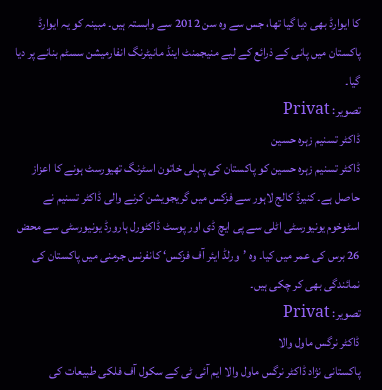کا ایوارڈ بھی دیا گیا تھا، جس سے وہ سن 2012 سے وابستہ ہیں۔ مبینہ کو یہ ایوارڈ پاکستان میں پانی کے ذرائع کے لیے منیجمنٹ اینڈ مانیٹرنگ انفارمیشن سسٹم بنانے پر دیا گیا۔
تصویر: Privat
ڈاکٹر تسنیم زہرہ حسین
ڈاکٹر تسنیم زہرہ حسین کو پاکستان کی پہلی خاتون اسٹرنگ تھیورسٹ ہونے کا اعزاز حاصل ہے۔ کنیرڈ کالج لاہور سے فزکس میں گریجویشن کرنے والی ڈاکٹر تسنیم نے اسٹوخوم یونیورسٹی اٹلی سے پی ایچ ڈی اور پوسٹ ڈاکٹورل ہارورڈ یونیورسٹی سے محض 26 برس کی عمر میں کیا۔ وہ ’ورلڈ ایئر آف فزکس‘ کانفرنس جرمنی میں پاکستان کی نمائندگی بھی کر چکی ہیں۔
تصویر: Privat
ڈاکٹر نرگس ماول والا
پاکستانی نژاد ڈاکٹر نرگس ماول والا ایم آئی ٹی کے سکول آف فلکی طبیعات کی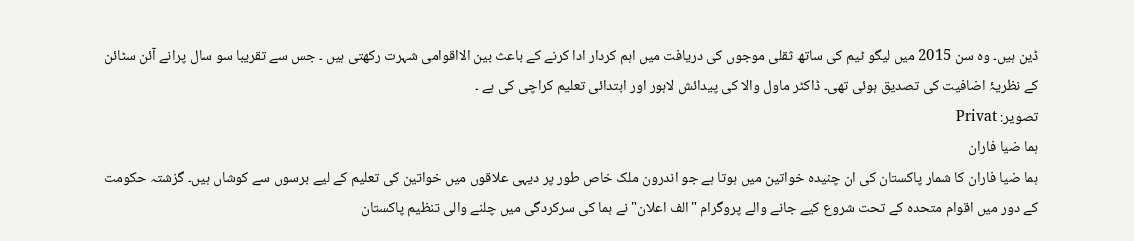ڈین ہیں۔ وہ سن 2015 میں لیگو ٹیم کی ساتھ ثقلی موجوں کی دریافت میں اہم کردار ادا کرنے کے باعث بین الااقوامی شہرت رکھتی ہیں ۔ جس سے تقریبا سو سال پرانے آئن سٹائن کے نظریۂ اضافیت کی تصدیق ہوئی تھی۔ ڈاکٹر ماول والا کی پیدائش لاہور اور ابتدائی تعلیم کراچی کی ہے ۔
تصویر: Privat
ہما ضیا فاران
ہما ضیا فاران کا شمار پاکستان کی ان چنیدہ خواتین میں ہوتا ہے جو اندرون ملک خاص طور پر دیہی علاقوں میں خواتین کی تعلیم کے لیے برسوں سے کوشاں ہیں۔ گزشتہ حکومت کے دور میں اقوام متحدہ کے تحت شروع کیے جانے والے پروگرام "الف اعلان" نے ہما کی سرکردگی میں چلنے والی تنظیم پاکستان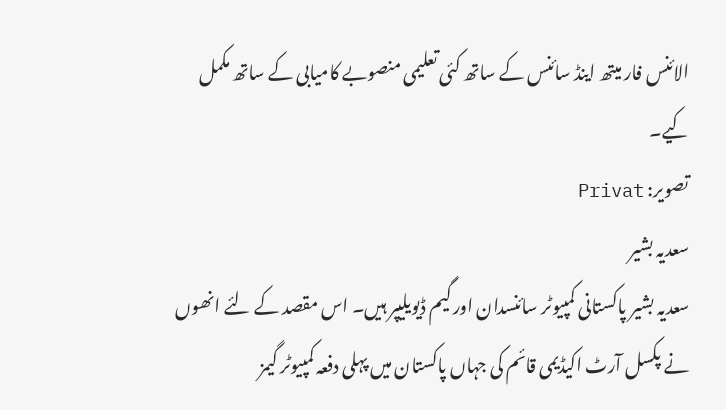الائنس فار میتھ اینڈ سائنس کے ساتھ کئی تعلیمی منصوبے کامیابی کے ساتھ مکمل کیے۔
تصویر: Privat
سعدیہ بشیر
سعدیہ بشیر پاکستانی کمپیوٹر سائنسدان اور گیم ڈیویلیپر ہیں۔ اس مقصد کے لئے انھوں نے پکسل آرٹ اکیڈیمی قائم کی جہاں پاکستان میں پہلی دفعہ کمپیوٹر گیمز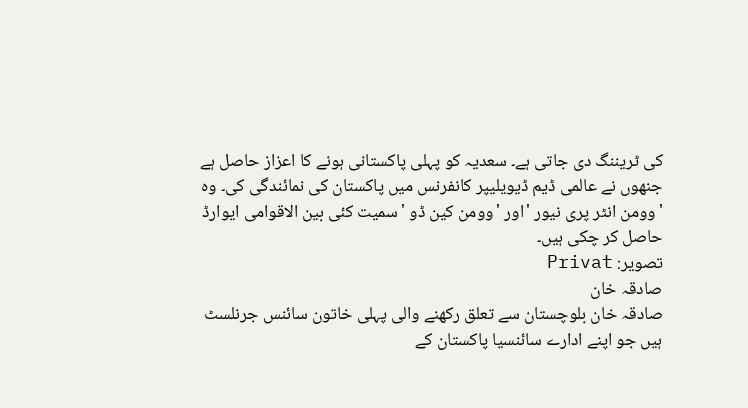کی ٹریننگ دی جاتی ہے۔ سعدیہ کو پہلی پاکستانی ہونے کا اعزاز حاصل ہے جنھوں نے عالمی ڈیم ڈیویلیپر کانفرنس میں پاکستان کی نمائندگی کی۔ وہ 'وومن انٹر پری نیور 'اور 'وومن کین ڈو 'سمیت کئی بین الاقوامی ایوارڈ حاصل کر چکی ہیں۔
تصویر: Privat
صادقہ خان
صادقہ خان بلوچستان سے تعلق رکھنے والی پہلی خاتون سائنس جرنلسٹ ہیں جو اپنے ادارے سائنسیا پاکستان کے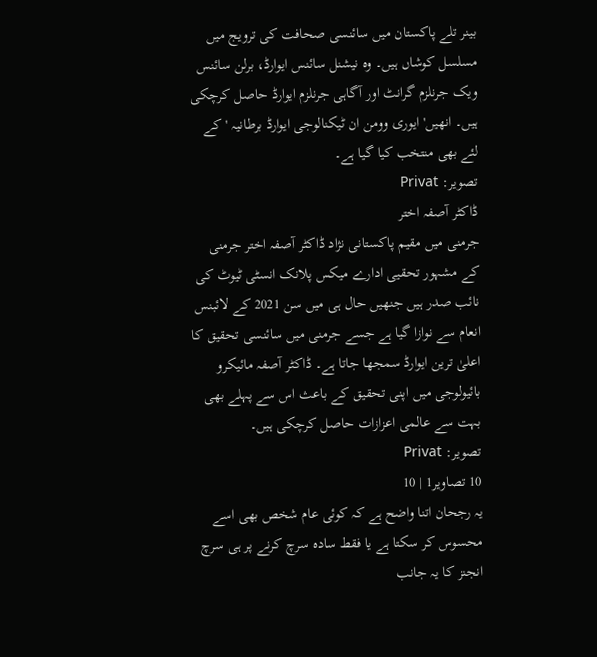بینر تلے پاکستان میں سائنسی صحافت کی ترویج میں مسلسل کوشاں ہیں۔ وہ نیشنل سائنس ایوارڈ، برلن سائنس ویک جرنلزم گرانٹ اور آگاہی جرنلزم ایوارڈ حاصل کرچکی ہیں۔ انھیں' ایوری وومن ان ٹیکنالوجی ایوارڈ برطانیہ 'کے لئے بھی منتخب کیا گیا ہے۔
تصویر: Privat
ڈاکٹر آصفہ اختر
جرمنی میں مقیم پاکستانی نژاد ڈاکٹر آصفہ اختر جرمنی کے مشہور تحقیی ادارے میکس پلانک انسٹی ٹیوٹ کی نائب صدر ہیں جنھیں حال ہی میں سن 2021 کے لائبنس انعام سے نوازا گیا ہے جسے جرمنی میں سائنسی تحقیق کا اعلیٰ ترین ایوارڈ سمجھا جاتا ہے۔ ڈاکٹر آصفہ مائیکرو بائیولوجی میں اپنی تحقیق کے باعث اس سے پہلے بھی بہت سے عالمی اعزازات حاصل کرچکی ہیں۔
تصویر: Privat
10 تصاویر1 | 10
یہ رجحان اتنا واضح ہے کہ کوئی عام شخص بھی اسے محسوس کر سکتا ہے یا فقط سادہ سرچ کرنے پر ہی سرچ انجنز کا یہ جانب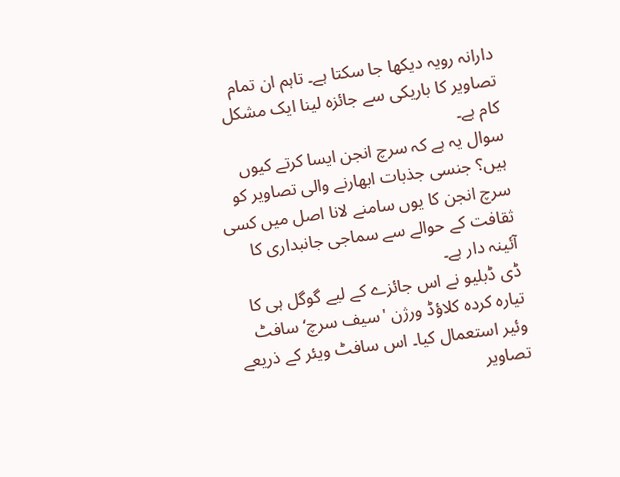دارانہ رویہ دیکھا جا سکتا ہے۔ تاہم ان تمام تصاویر کا باریکی سے جائزہ لینا ایک مشکل کام ہے۔
سوال یہ ہے کہ سرچ انجن ایسا کرتے کیوں ہیں؟ جنسی جذبات ابھارنے والی تصاویر کو سرچ انجن کا یوں سامنے لانا اصل میں کسی ثقافت کے حوالے سے سماجی جانبداری کا آئینہ دار ہے۔
ڈی ڈبلیو نے اس جائزے کے لیے گوگل ہی کا تیارہ کردہ کلاؤڈ ورژن 'سیف سرچ‘ سافٹ وئیر استعمال کیا۔ اس سافٹ ویئر کے ذریعے تصاویر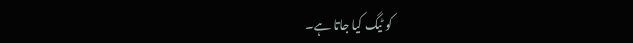کو ٹیگ کیا جاتا ہے۔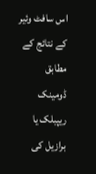اس سافٹ وئیر کے نتائج کے مطابق ڈومینک ریپبلک یا برازیل کی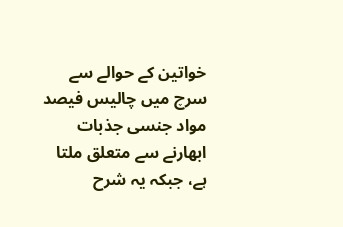خواتین کے حوالے سے سرچ میں چالیس فیصد مواد جنسی جذبات ابھارنے سے متعلق ملتا ہے، جبکہ یہ شرح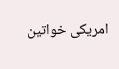امریکی خواتین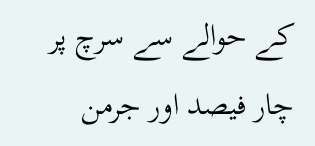کے حوالے سے سرچ پر چار فیصد اور جرمن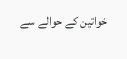خواتین کے حوالے سے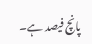پانچ فیصد ہے۔